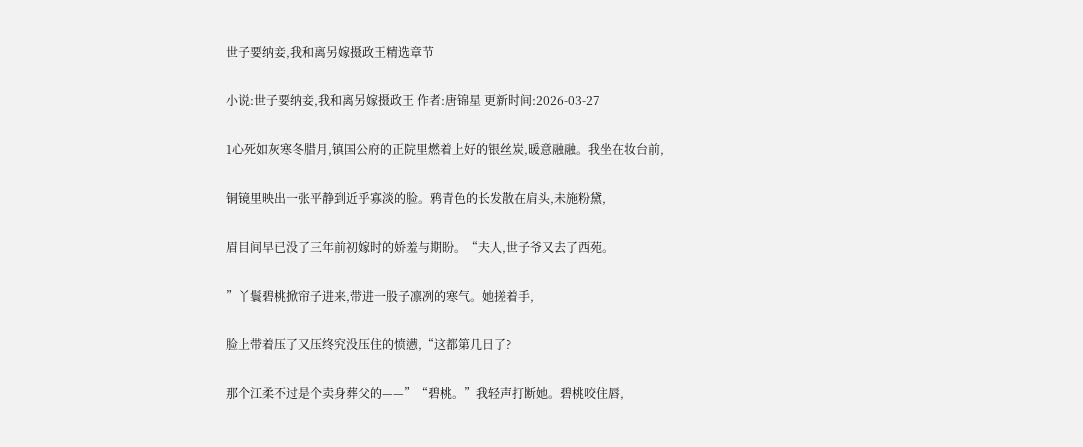世子要纳妾,我和离另嫁摄政王精选章节

小说:世子要纳妾,我和离另嫁摄政王 作者:唐锦星 更新时间:2026-03-27

1心死如灰寒冬腊月,镇国公府的正院里燃着上好的银丝炭,暖意融融。我坐在妆台前,

铜镜里映出一张平静到近乎寡淡的脸。鸦青色的长发散在肩头,未施粉黛,

眉目间早已没了三年前初嫁时的娇羞与期盼。“夫人,世子爷又去了西苑。

”丫鬟碧桃掀帘子进来,带进一股子凛冽的寒气。她搓着手,

脸上带着压了又压终究没压住的愤懑,“这都第几日了?

那个江柔不过是个卖身葬父的——”“碧桃。”我轻声打断她。碧桃咬住唇,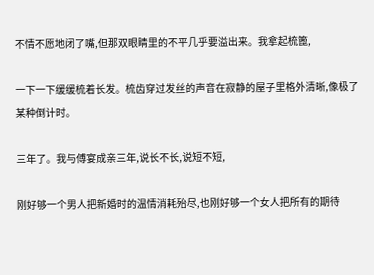不情不愿地闭了嘴,但那双眼睛里的不平几乎要溢出来。我拿起梳篦,

一下一下缓缓梳着长发。梳齿穿过发丝的声音在寂静的屋子里格外清晰,像极了某种倒计时。

三年了。我与傅宴成亲三年,说长不长,说短不短,

刚好够一个男人把新婚时的温情消耗殆尽,也刚好够一个女人把所有的期待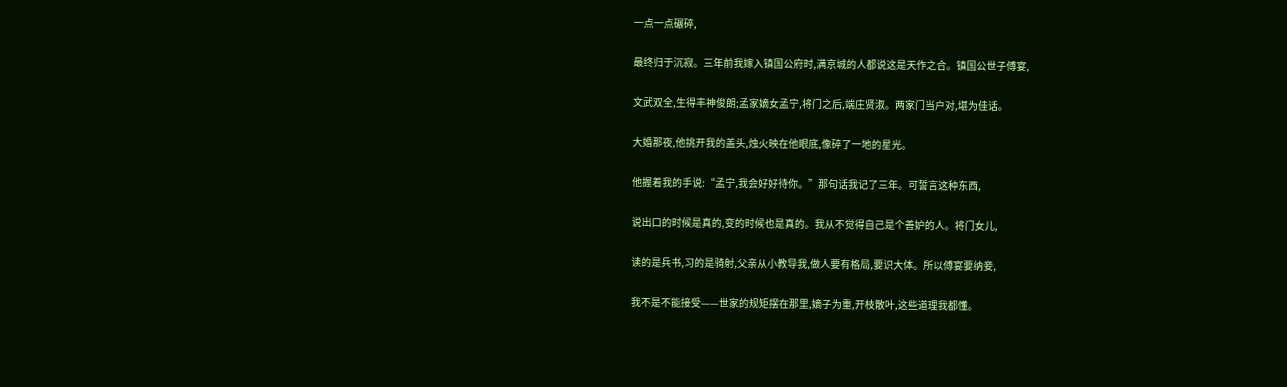一点一点碾碎,

最终归于沉寂。三年前我嫁入镇国公府时,满京城的人都说这是天作之合。镇国公世子傅宴,

文武双全,生得丰神俊朗;孟家嫡女孟宁,将门之后,端庄贤淑。两家门当户对,堪为佳话。

大婚那夜,他挑开我的盖头,烛火映在他眼底,像碎了一地的星光。

他握着我的手说:“孟宁,我会好好待你。”那句话我记了三年。可誓言这种东西,

说出口的时候是真的,变的时候也是真的。我从不觉得自己是个善妒的人。将门女儿,

读的是兵书,习的是骑射,父亲从小教导我,做人要有格局,要识大体。所以傅宴要纳妾,

我不是不能接受——世家的规矩摆在那里,嫡子为重,开枝散叶,这些道理我都懂。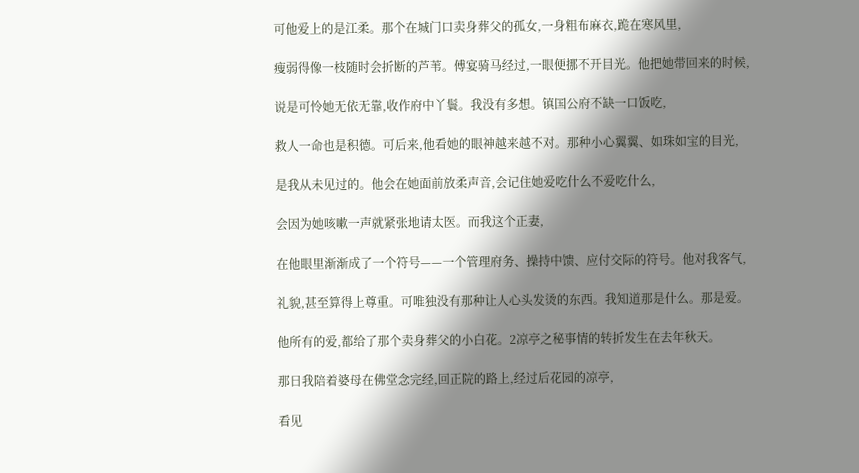可他爱上的是江柔。那个在城门口卖身葬父的孤女,一身粗布麻衣,跪在寒风里,

瘦弱得像一枝随时会折断的芦苇。傅宴骑马经过,一眼便挪不开目光。他把她带回来的时候,

说是可怜她无依无靠,收作府中丫鬟。我没有多想。镇国公府不缺一口饭吃,

救人一命也是积德。可后来,他看她的眼神越来越不对。那种小心翼翼、如珠如宝的目光,

是我从未见过的。他会在她面前放柔声音,会记住她爱吃什么不爱吃什么,

会因为她咳嗽一声就紧张地请太医。而我这个正妻,

在他眼里渐渐成了一个符号——一个管理府务、操持中馈、应付交际的符号。他对我客气,

礼貌,甚至算得上尊重。可唯独没有那种让人心头发烫的东西。我知道那是什么。那是爱。

他所有的爱,都给了那个卖身葬父的小白花。2凉亭之秘事情的转折发生在去年秋天。

那日我陪着婆母在佛堂念完经,回正院的路上,经过后花园的凉亭,

看见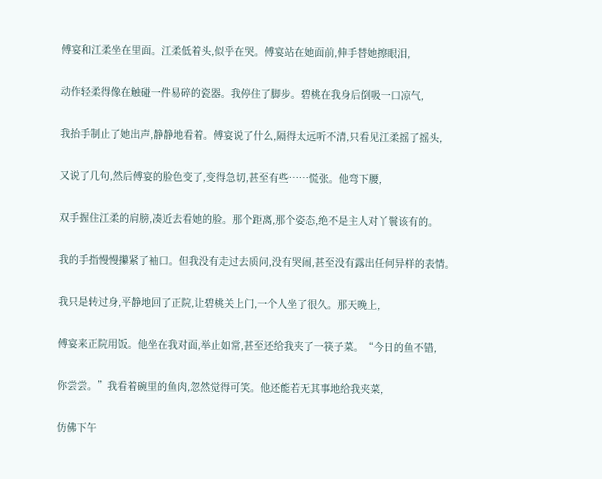傅宴和江柔坐在里面。江柔低着头,似乎在哭。傅宴站在她面前,伸手替她擦眼泪,

动作轻柔得像在触碰一件易碎的瓷器。我停住了脚步。碧桃在我身后倒吸一口凉气,

我抬手制止了她出声,静静地看着。傅宴说了什么,隔得太远听不清,只看见江柔摇了摇头,

又说了几句,然后傅宴的脸色变了,变得急切,甚至有些……慌张。他弯下腰,

双手握住江柔的肩膀,凑近去看她的脸。那个距离,那个姿态,绝不是主人对丫鬟该有的。

我的手指慢慢攥紧了袖口。但我没有走过去质问,没有哭闹,甚至没有露出任何异样的表情。

我只是转过身,平静地回了正院,让碧桃关上门,一个人坐了很久。那天晚上,

傅宴来正院用饭。他坐在我对面,举止如常,甚至还给我夹了一筷子菜。“今日的鱼不错,

你尝尝。”我看着碗里的鱼肉,忽然觉得可笑。他还能若无其事地给我夹菜,

仿佛下午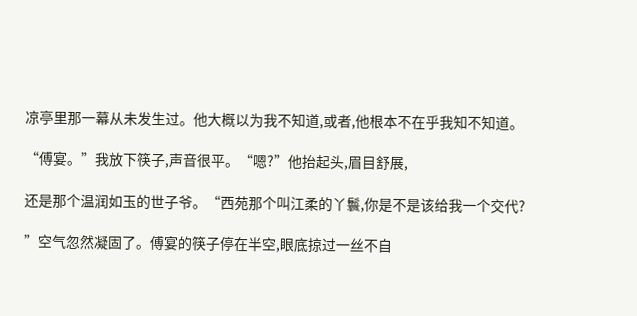凉亭里那一幕从未发生过。他大概以为我不知道,或者,他根本不在乎我知不知道。

“傅宴。”我放下筷子,声音很平。“嗯?”他抬起头,眉目舒展,

还是那个温润如玉的世子爷。“西苑那个叫江柔的丫鬟,你是不是该给我一个交代?

”空气忽然凝固了。傅宴的筷子停在半空,眼底掠过一丝不自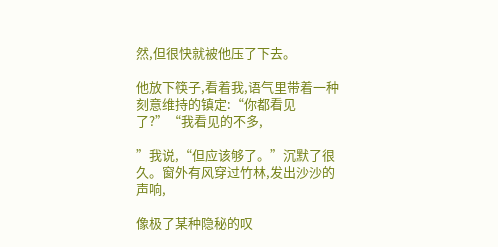然,但很快就被他压了下去。

他放下筷子,看着我,语气里带着一种刻意维持的镇定:“你都看见了?”“我看见的不多,

”我说,“但应该够了。”沉默了很久。窗外有风穿过竹林,发出沙沙的声响,

像极了某种隐秘的叹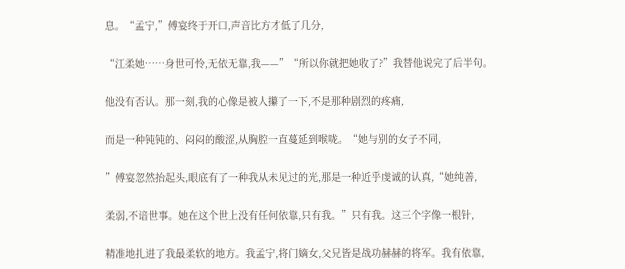息。“孟宁,”傅宴终于开口,声音比方才低了几分,

“江柔她……身世可怜,无依无靠,我——”“所以你就把她收了?”我替他说完了后半句。

他没有否认。那一刻,我的心像是被人攥了一下,不是那种剧烈的疼痛,

而是一种钝钝的、闷闷的酸涩,从胸腔一直蔓延到喉咙。“她与别的女子不同,

”傅宴忽然抬起头,眼底有了一种我从未见过的光,那是一种近乎虔诚的认真,“她纯善,

柔弱,不谙世事。她在这个世上没有任何依靠,只有我。”只有我。这三个字像一根针,

精准地扎进了我最柔软的地方。我孟宁,将门嫡女,父兄皆是战功赫赫的将军。我有依靠,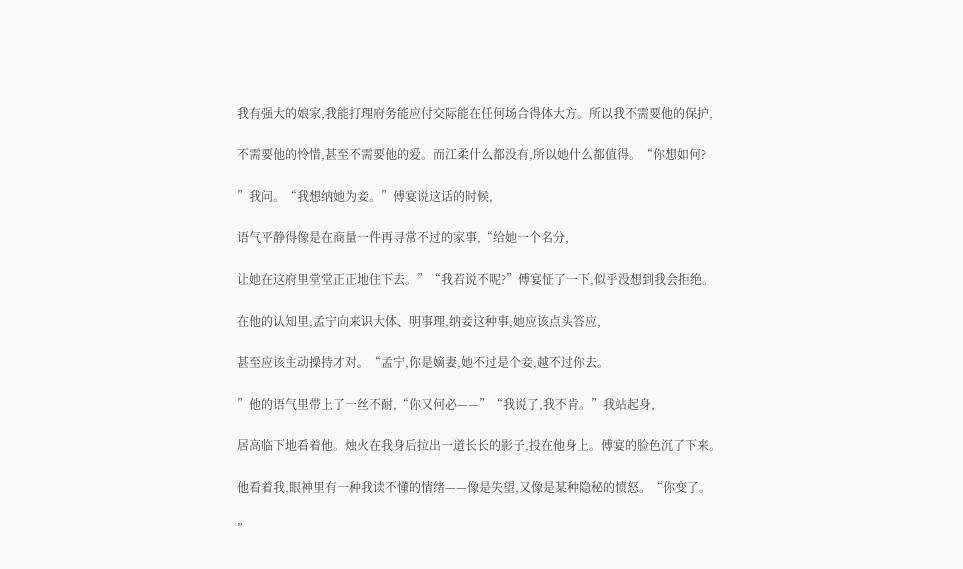我有强大的娘家,我能打理府务能应付交际能在任何场合得体大方。所以我不需要他的保护,

不需要他的怜惜,甚至不需要他的爱。而江柔什么都没有,所以她什么都值得。“你想如何?

”我问。“我想纳她为妾。”傅宴说这话的时候,

语气平静得像是在商量一件再寻常不过的家事,“给她一个名分,

让她在这府里堂堂正正地住下去。”“我若说不呢?”傅宴怔了一下,似乎没想到我会拒绝。

在他的认知里,孟宁向来识大体、明事理,纳妾这种事,她应该点头答应,

甚至应该主动操持才对。“孟宁,你是嫡妻,她不过是个妾,越不过你去。

”他的语气里带上了一丝不耐,“你又何必——”“我说了,我不肯。”我站起身,

居高临下地看着他。烛火在我身后拉出一道长长的影子,投在他身上。傅宴的脸色沉了下来。

他看着我,眼神里有一种我读不懂的情绪——像是失望,又像是某种隐秘的愤怒。“你变了。

”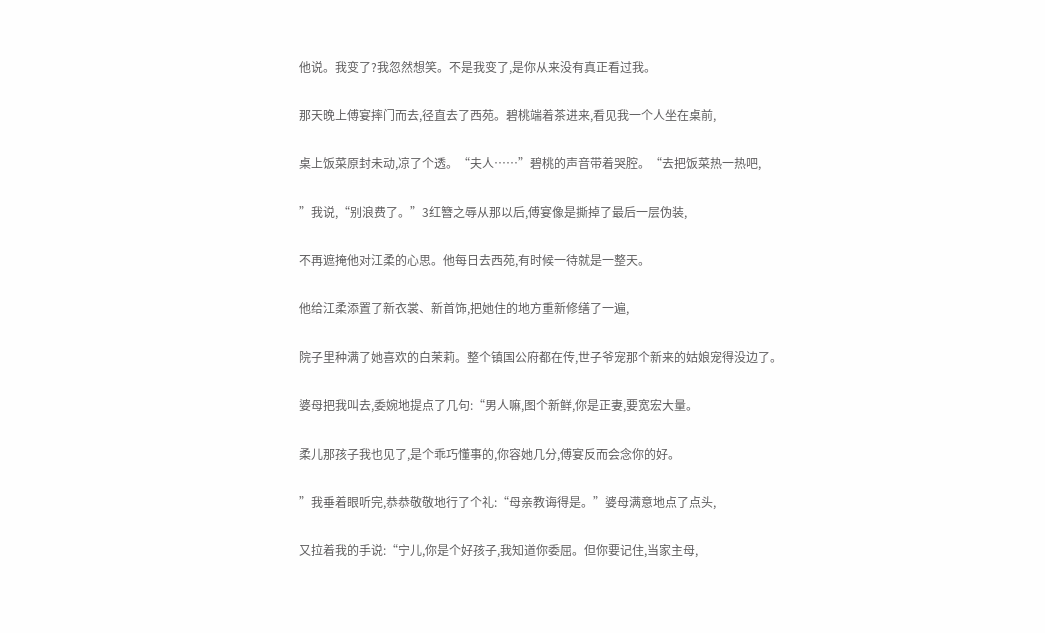他说。我变了?我忽然想笑。不是我变了,是你从来没有真正看过我。

那天晚上傅宴摔门而去,径直去了西苑。碧桃端着茶进来,看见我一个人坐在桌前,

桌上饭菜原封未动,凉了个透。“夫人……”碧桃的声音带着哭腔。“去把饭菜热一热吧,

”我说,“别浪费了。”3红簪之辱从那以后,傅宴像是撕掉了最后一层伪装,

不再遮掩他对江柔的心思。他每日去西苑,有时候一待就是一整天。

他给江柔添置了新衣裳、新首饰,把她住的地方重新修缮了一遍,

院子里种满了她喜欢的白茉莉。整个镇国公府都在传,世子爷宠那个新来的姑娘宠得没边了。

婆母把我叫去,委婉地提点了几句:“男人嘛,图个新鲜,你是正妻,要宽宏大量。

柔儿那孩子我也见了,是个乖巧懂事的,你容她几分,傅宴反而会念你的好。

”我垂着眼听完,恭恭敬敬地行了个礼:“母亲教诲得是。”婆母满意地点了点头,

又拉着我的手说:“宁儿,你是个好孩子,我知道你委屈。但你要记住,当家主母,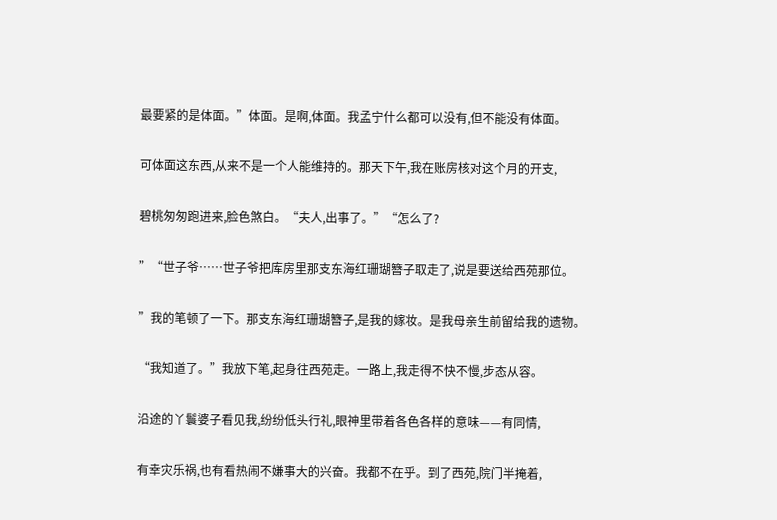最要紧的是体面。”体面。是啊,体面。我孟宁什么都可以没有,但不能没有体面。

可体面这东西,从来不是一个人能维持的。那天下午,我在账房核对这个月的开支,

碧桃匆匆跑进来,脸色煞白。“夫人,出事了。”“怎么了?

”“世子爷……世子爷把库房里那支东海红珊瑚簪子取走了,说是要送给西苑那位。

”我的笔顿了一下。那支东海红珊瑚簪子,是我的嫁妆。是我母亲生前留给我的遗物。

“我知道了。”我放下笔,起身往西苑走。一路上,我走得不快不慢,步态从容。

沿途的丫鬟婆子看见我,纷纷低头行礼,眼神里带着各色各样的意味——有同情,

有幸灾乐祸,也有看热闹不嫌事大的兴奋。我都不在乎。到了西苑,院门半掩着,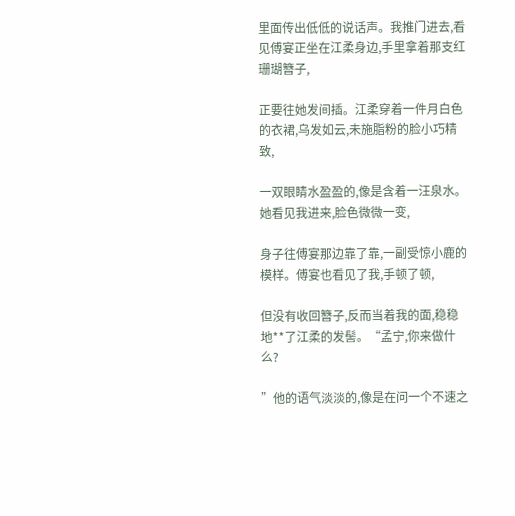里面传出低低的说话声。我推门进去,看见傅宴正坐在江柔身边,手里拿着那支红珊瑚簪子,

正要往她发间插。江柔穿着一件月白色的衣裙,乌发如云,未施脂粉的脸小巧精致,

一双眼睛水盈盈的,像是含着一汪泉水。她看见我进来,脸色微微一变,

身子往傅宴那边靠了靠,一副受惊小鹿的模样。傅宴也看见了我,手顿了顿,

但没有收回簪子,反而当着我的面,稳稳地**了江柔的发髻。“孟宁,你来做什么?

”他的语气淡淡的,像是在问一个不速之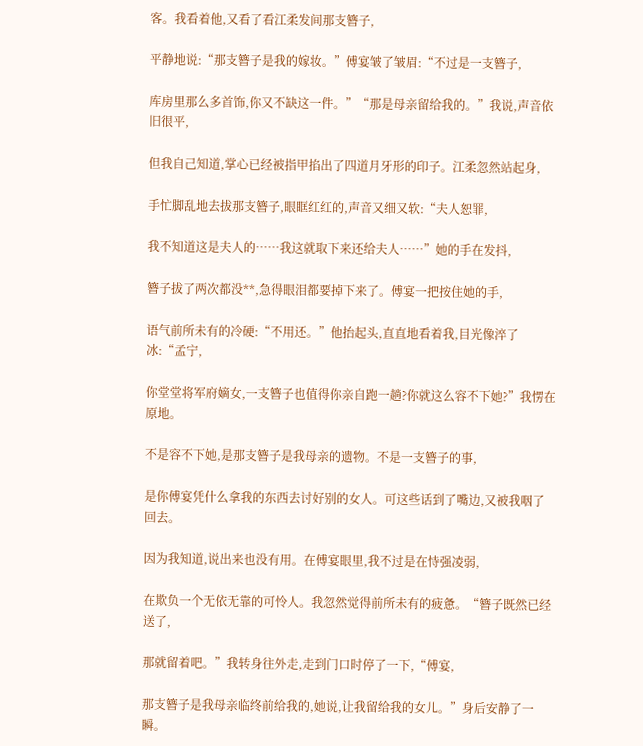客。我看着他,又看了看江柔发间那支簪子,

平静地说:“那支簪子是我的嫁妆。”傅宴皱了皱眉:“不过是一支簪子,

库房里那么多首饰,你又不缺这一件。”“那是母亲留给我的。”我说,声音依旧很平,

但我自己知道,掌心已经被指甲掐出了四道月牙形的印子。江柔忽然站起身,

手忙脚乱地去拔那支簪子,眼眶红红的,声音又细又软:“夫人恕罪,

我不知道这是夫人的……我这就取下来还给夫人……”她的手在发抖,

簪子拔了两次都没**,急得眼泪都要掉下来了。傅宴一把按住她的手,

语气前所未有的冷硬:“不用还。”他抬起头,直直地看着我,目光像淬了冰:“孟宁,

你堂堂将军府嫡女,一支簪子也值得你亲自跑一趟?你就这么容不下她?”我愣在原地。

不是容不下她,是那支簪子是我母亲的遗物。不是一支簪子的事,

是你傅宴凭什么拿我的东西去讨好别的女人。可这些话到了嘴边,又被我咽了回去。

因为我知道,说出来也没有用。在傅宴眼里,我不过是在恃强凌弱,

在欺负一个无依无靠的可怜人。我忽然觉得前所未有的疲惫。“簪子既然已经送了,

那就留着吧。”我转身往外走,走到门口时停了一下,“傅宴,

那支簪子是我母亲临终前给我的,她说,让我留给我的女儿。”身后安静了一瞬。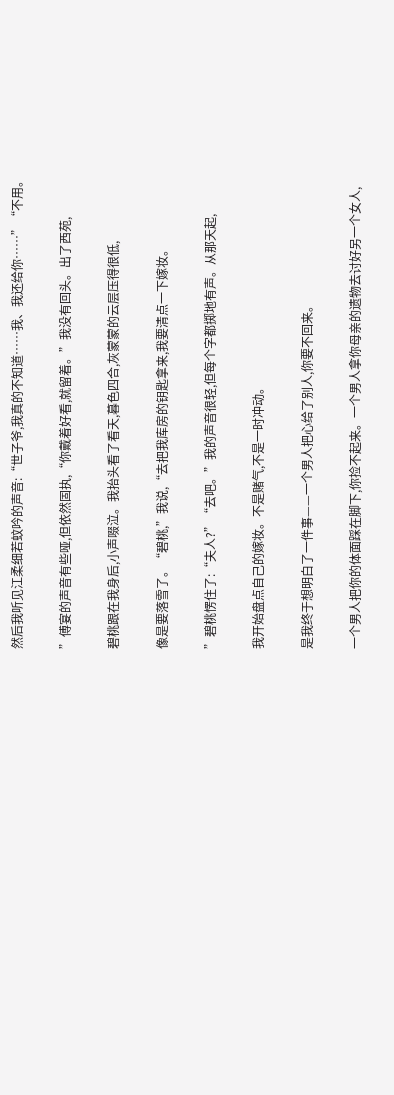然后我听见江柔细若蚊吟的声音:“世子爷,我真的不知道……我、我还给你……”“不用。

”傅宴的声音有些哑,但依然固执,“你戴着好看,就留着。”我没有回头。出了西苑,

碧桃跟在我身后,小声啜泣。我抬头看了看天,暮色四合,灰蒙蒙的云层压得很低,

像是要落雪了。“碧桃,”我说,“去把我库房的钥匙拿来,我要清点一下嫁妆。

”碧桃愣住了:“夫人?”“去吧。”我的声音很轻,但每个字都掷地有声。从那天起,

我开始盘点自己的嫁妆。不是赌气,不是一时冲动。

是我终于想明白了一件事——一个男人把心给了别人,你要不回来。

一个男人把你的体面踩在脚下,你捡不起来。一个男人拿你母亲的遗物去讨好另一个女人,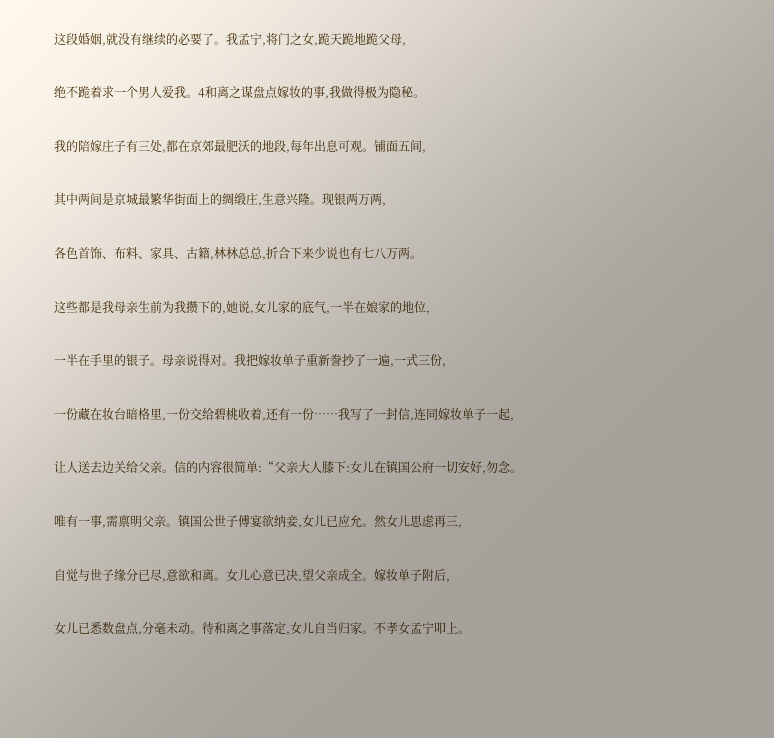这段婚姻,就没有继续的必要了。我孟宁,将门之女,跪天跪地跪父母,

绝不跪着求一个男人爱我。4和离之谋盘点嫁妆的事,我做得极为隐秘。

我的陪嫁庄子有三处,都在京郊最肥沃的地段,每年出息可观。铺面五间,

其中两间是京城最繁华街面上的绸缎庄,生意兴隆。现银两万两,

各色首饰、布料、家具、古籍,林林总总,折合下来少说也有七八万两。

这些都是我母亲生前为我攒下的,她说,女儿家的底气,一半在娘家的地位,

一半在手里的银子。母亲说得对。我把嫁妆单子重新誊抄了一遍,一式三份,

一份藏在妆台暗格里,一份交给碧桃收着,还有一份……我写了一封信,连同嫁妆单子一起,

让人送去边关给父亲。信的内容很简单:“父亲大人膝下:女儿在镇国公府一切安好,勿念。

唯有一事,需禀明父亲。镇国公世子傅宴欲纳妾,女儿已应允。然女儿思虑再三,

自觉与世子缘分已尽,意欲和离。女儿心意已决,望父亲成全。嫁妆单子附后,

女儿已悉数盘点,分毫未动。待和离之事落定,女儿自当归家。不孝女孟宁叩上。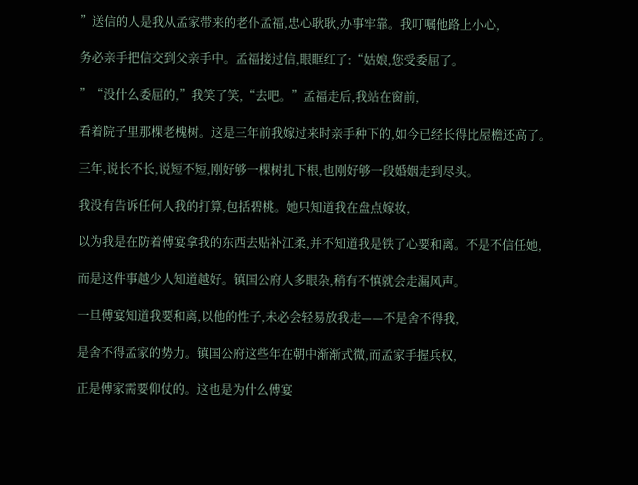”送信的人是我从孟家带来的老仆孟福,忠心耿耿,办事牢靠。我叮嘱他路上小心,

务必亲手把信交到父亲手中。孟福接过信,眼眶红了:“姑娘,您受委屈了。

”“没什么委屈的,”我笑了笑,“去吧。”孟福走后,我站在窗前,

看着院子里那棵老槐树。这是三年前我嫁过来时亲手种下的,如今已经长得比屋檐还高了。

三年,说长不长,说短不短,刚好够一棵树扎下根,也刚好够一段婚姻走到尽头。

我没有告诉任何人我的打算,包括碧桃。她只知道我在盘点嫁妆,

以为我是在防着傅宴拿我的东西去贴补江柔,并不知道我是铁了心要和离。不是不信任她,

而是这件事越少人知道越好。镇国公府人多眼杂,稍有不慎就会走漏风声。

一旦傅宴知道我要和离,以他的性子,未必会轻易放我走——不是舍不得我,

是舍不得孟家的势力。镇国公府这些年在朝中渐渐式微,而孟家手握兵权,

正是傅家需要仰仗的。这也是为什么傅宴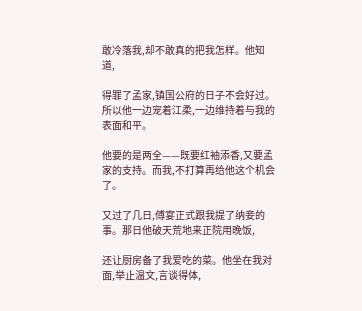敢冷落我,却不敢真的把我怎样。他知道,

得罪了孟家,镇国公府的日子不会好过。所以他一边宠着江柔,一边维持着与我的表面和平。

他要的是两全——既要红袖添香,又要孟家的支持。而我,不打算再给他这个机会了。

又过了几日,傅宴正式跟我提了纳妾的事。那日他破天荒地来正院用晚饭,

还让厨房备了我爱吃的菜。他坐在我对面,举止温文,言谈得体,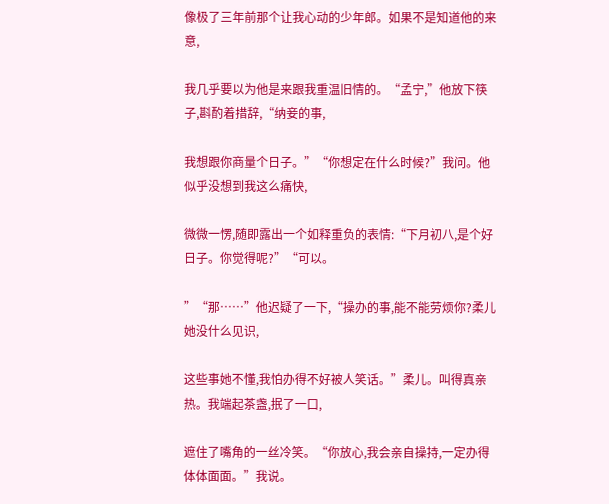像极了三年前那个让我心动的少年郎。如果不是知道他的来意,

我几乎要以为他是来跟我重温旧情的。“孟宁,”他放下筷子,斟酌着措辞,“纳妾的事,

我想跟你商量个日子。”“你想定在什么时候?”我问。他似乎没想到我这么痛快,

微微一愣,随即露出一个如释重负的表情:“下月初八,是个好日子。你觉得呢?”“可以。

”“那……”他迟疑了一下,“操办的事,能不能劳烦你?柔儿她没什么见识,

这些事她不懂,我怕办得不好被人笑话。”柔儿。叫得真亲热。我端起茶盏,抿了一口,

遮住了嘴角的一丝冷笑。“你放心,我会亲自操持,一定办得体体面面。”我说。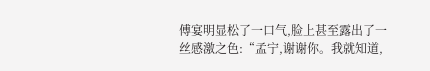傅宴明显松了一口气,脸上甚至露出了一丝感激之色:“孟宁,谢谢你。我就知道,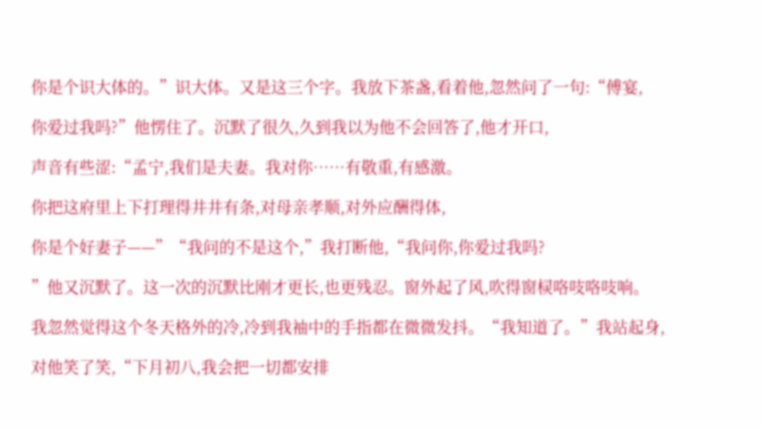你是个识大体的。”识大体。又是这三个字。我放下茶盏,看着他,忽然问了一句:“傅宴,

你爱过我吗?”他愣住了。沉默了很久,久到我以为他不会回答了,他才开口,

声音有些涩:“孟宁,我们是夫妻。我对你……有敬重,有感激。

你把这府里上下打理得井井有条,对母亲孝顺,对外应酬得体,

你是个好妻子——”“我问的不是这个,”我打断他,“我问你,你爱过我吗?

”他又沉默了。这一次的沉默比刚才更长,也更残忍。窗外起了风,吹得窗棂咯吱咯吱响。

我忽然觉得这个冬天格外的冷,冷到我袖中的手指都在微微发抖。“我知道了。”我站起身,

对他笑了笑,“下月初八,我会把一切都安排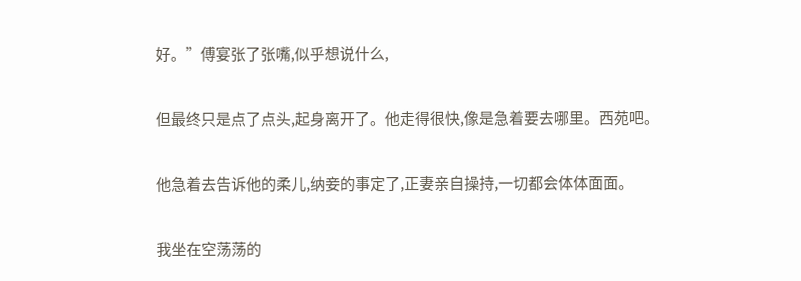好。”傅宴张了张嘴,似乎想说什么,

但最终只是点了点头,起身离开了。他走得很快,像是急着要去哪里。西苑吧。

他急着去告诉他的柔儿,纳妾的事定了,正妻亲自操持,一切都会体体面面。

我坐在空荡荡的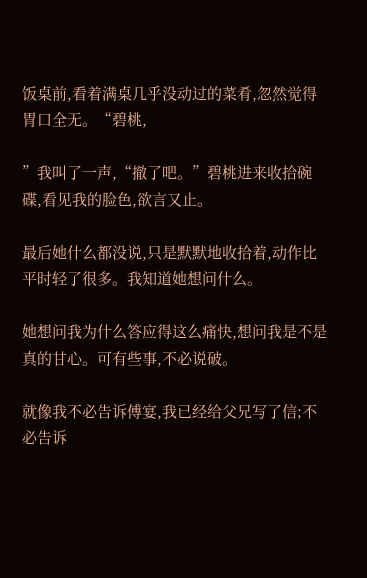饭桌前,看着满桌几乎没动过的菜肴,忽然觉得胃口全无。“碧桃,

”我叫了一声,“撤了吧。”碧桃进来收拾碗碟,看见我的脸色,欲言又止。

最后她什么都没说,只是默默地收拾着,动作比平时轻了很多。我知道她想问什么。

她想问我为什么答应得这么痛快,想问我是不是真的甘心。可有些事,不必说破。

就像我不必告诉傅宴,我已经给父兄写了信;不必告诉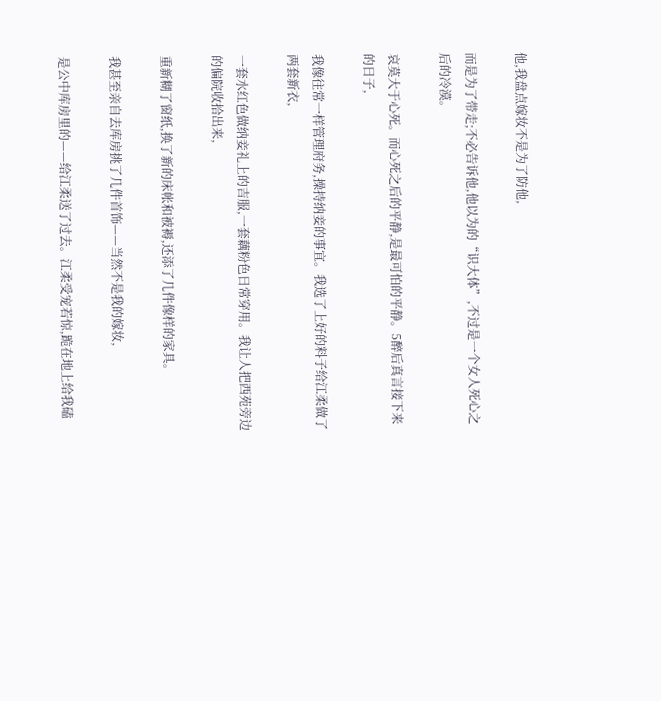他,我盘点嫁妆不是为了防他,

而是为了带走;不必告诉他,他以为的“识大体”,不过是一个女人死心之后的冷漠。

哀莫大于心死。而心死之后的平静,是最可怕的平静。5醉后真言接下来的日子,

我像往常一样管理府务,操持纳妾的事宜。我选了上好的料子给江柔做了两套新衣,

一套水红色做纳妾礼上的吉服,一套藕粉色日常穿用。我让人把西苑旁边的偏院收拾出来,

重新糊了窗纸,换了新的床帐和被褥,还添了几件像样的家具。

我甚至亲自去库房挑了几件首饰——当然不是我的嫁妆,

是公中库房里的——给江柔送了过去。江柔受宠若惊,跪在地上给我磕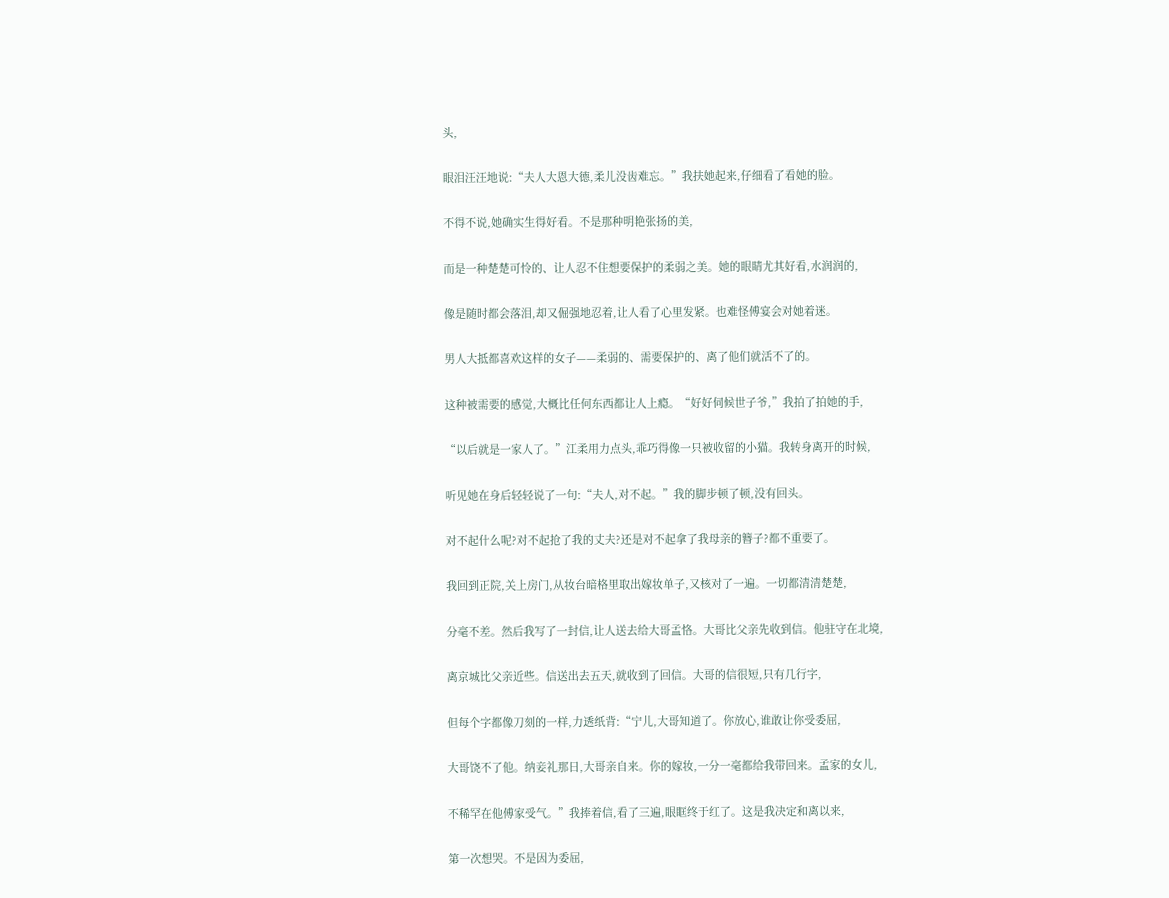头,

眼泪汪汪地说:“夫人大恩大德,柔儿没齿难忘。”我扶她起来,仔细看了看她的脸。

不得不说,她确实生得好看。不是那种明艳张扬的美,

而是一种楚楚可怜的、让人忍不住想要保护的柔弱之美。她的眼睛尤其好看,水润润的,

像是随时都会落泪,却又倔强地忍着,让人看了心里发紧。也难怪傅宴会对她着迷。

男人大抵都喜欢这样的女子——柔弱的、需要保护的、离了他们就活不了的。

这种被需要的感觉,大概比任何东西都让人上瘾。“好好伺候世子爷,”我拍了拍她的手,

“以后就是一家人了。”江柔用力点头,乖巧得像一只被收留的小猫。我转身离开的时候,

听见她在身后轻轻说了一句:“夫人,对不起。”我的脚步顿了顿,没有回头。

对不起什么呢?对不起抢了我的丈夫?还是对不起拿了我母亲的簪子?都不重要了。

我回到正院,关上房门,从妆台暗格里取出嫁妆单子,又核对了一遍。一切都清清楚楚,

分毫不差。然后我写了一封信,让人送去给大哥孟恪。大哥比父亲先收到信。他驻守在北境,

离京城比父亲近些。信送出去五天,就收到了回信。大哥的信很短,只有几行字,

但每个字都像刀刻的一样,力透纸背:“宁儿,大哥知道了。你放心,谁敢让你受委屈,

大哥饶不了他。纳妾礼那日,大哥亲自来。你的嫁妆,一分一毫都给我带回来。孟家的女儿,

不稀罕在他傅家受气。”我捧着信,看了三遍,眼眶终于红了。这是我决定和离以来,

第一次想哭。不是因为委屈,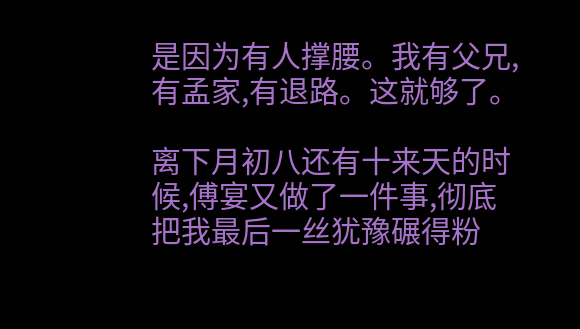是因为有人撑腰。我有父兄,有孟家,有退路。这就够了。

离下月初八还有十来天的时候,傅宴又做了一件事,彻底把我最后一丝犹豫碾得粉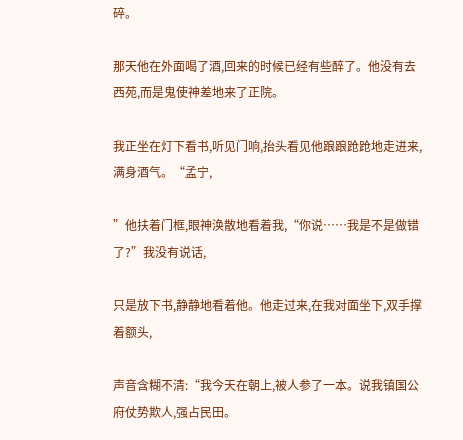碎。

那天他在外面喝了酒,回来的时候已经有些醉了。他没有去西苑,而是鬼使神差地来了正院。

我正坐在灯下看书,听见门响,抬头看见他踉踉跄跄地走进来,满身酒气。“孟宁,

”他扶着门框,眼神涣散地看着我,“你说……我是不是做错了?”我没有说话,

只是放下书,静静地看着他。他走过来,在我对面坐下,双手撑着额头,

声音含糊不清:“我今天在朝上,被人参了一本。说我镇国公府仗势欺人,强占民田。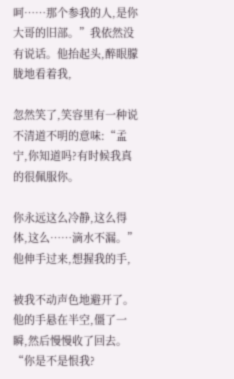呵……那个参我的人,是你大哥的旧部。”我依然没有说话。他抬起头,醉眼朦胧地看着我,

忽然笑了,笑容里有一种说不清道不明的意味:“孟宁,你知道吗?有时候我真的很佩服你。

你永远这么冷静,这么得体,这么……滴水不漏。”他伸手过来,想握我的手,

被我不动声色地避开了。他的手悬在半空,僵了一瞬,然后慢慢收了回去。“你是不是恨我?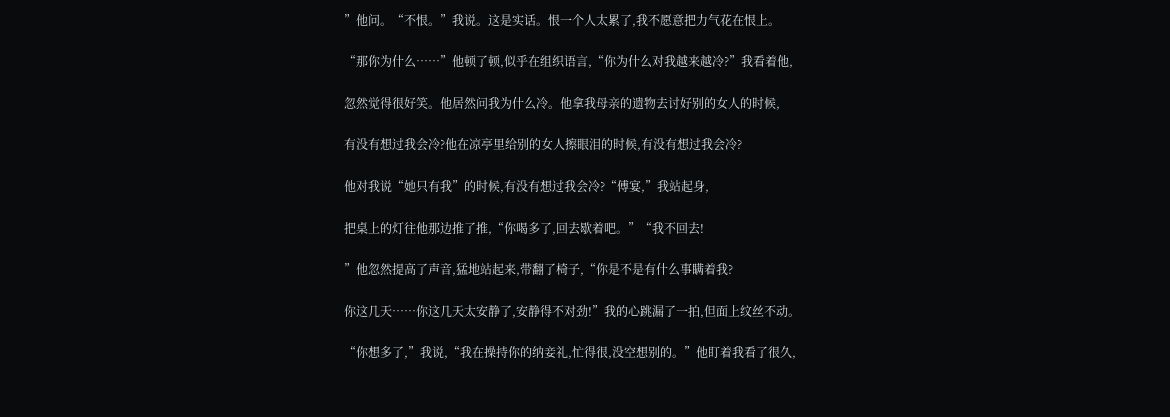”他问。“不恨。”我说。这是实话。恨一个人太累了,我不愿意把力气花在恨上。

“那你为什么……”他顿了顿,似乎在组织语言,“你为什么对我越来越冷?”我看着他,

忽然觉得很好笑。他居然问我为什么冷。他拿我母亲的遗物去讨好别的女人的时候,

有没有想过我会冷?他在凉亭里给别的女人擦眼泪的时候,有没有想过我会冷?

他对我说“她只有我”的时候,有没有想过我会冷?“傅宴,”我站起身,

把桌上的灯往他那边推了推,“你喝多了,回去歇着吧。”“我不回去!

”他忽然提高了声音,猛地站起来,带翻了椅子,“你是不是有什么事瞒着我?

你这几天……你这几天太安静了,安静得不对劲!”我的心跳漏了一拍,但面上纹丝不动。

“你想多了,”我说,“我在操持你的纳妾礼,忙得很,没空想别的。”他盯着我看了很久,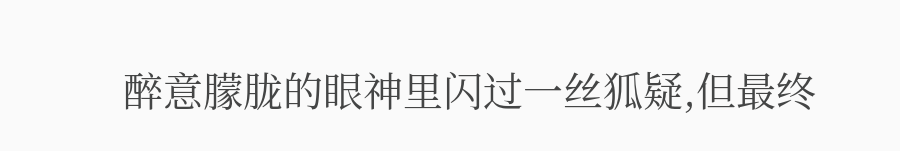醉意朦胧的眼神里闪过一丝狐疑,但最终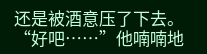还是被酒意压了下去。“好吧……”他喃喃地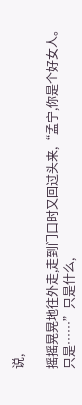说,

摇摇晃晃地往外走,走到门口时又回过头来,“孟宁,你是个好女人。只是……”只是什么,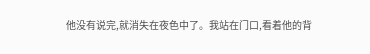他没有说完,就消失在夜色中了。我站在门口,看着他的背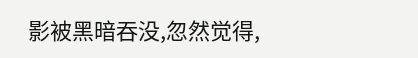影被黑暗吞没,忽然觉得,